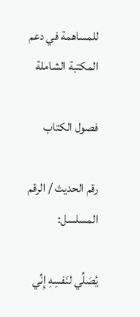للمساهمة في دعم المكتبة الشاملة

فصول الكتاب

رقم الحديث / الرقم المسلسل:

يُصَلِّي لنَفسِهِ إِنِّي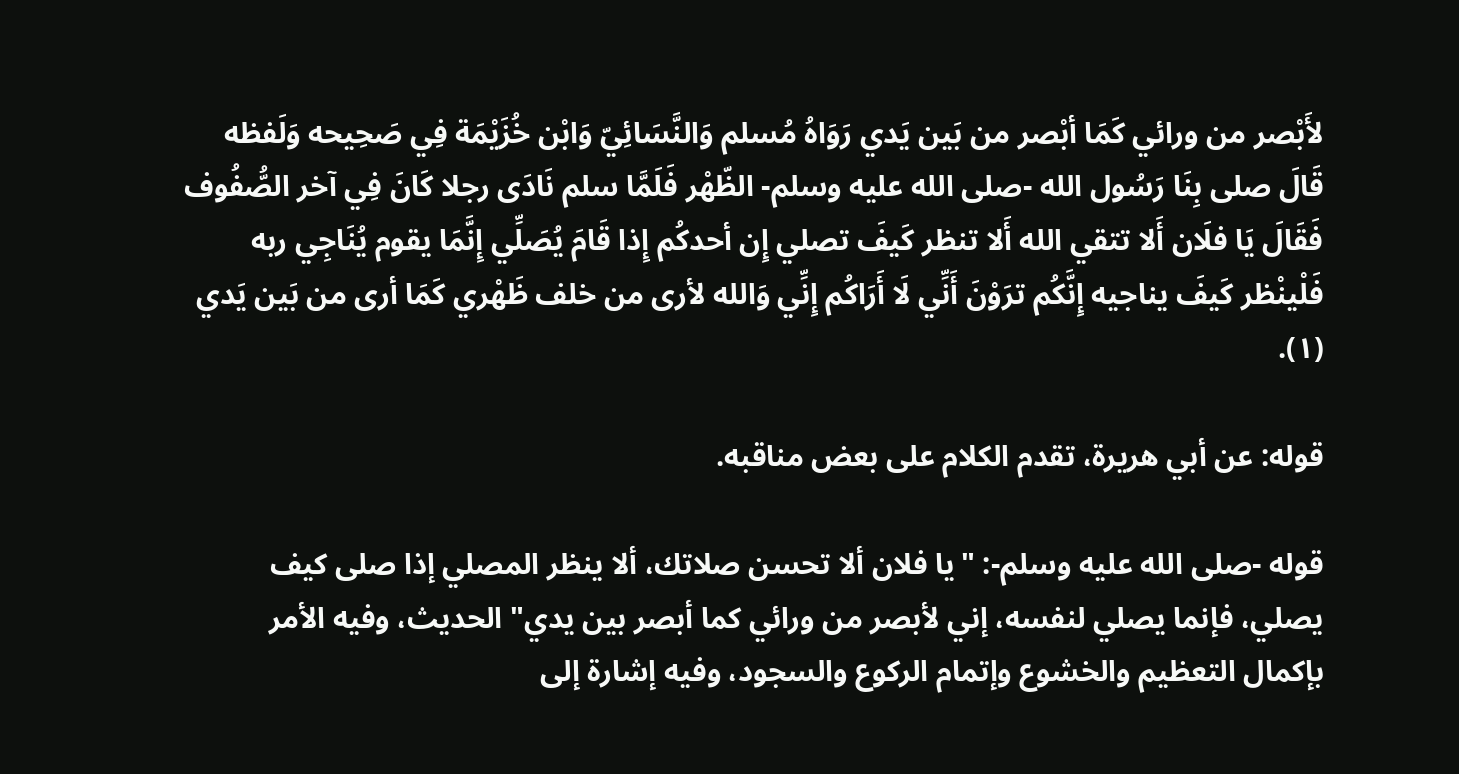لأَبْصر من ورائي كَمَا أبْصر من بَين يَدي رَوَاهُ مُسلم وَالنَّسَائِيّ وَابْن خُزَيْمَة فِي صَحِيحه وَلَفظه قَالَ صلى بِنَا رَسُول الله -صلى الله عليه وسلم- الظّهْر فَلَمَّا سلم نَادَى رجلا كَانَ فِي آخر الصُّفُوف فَقَالَ يَا فلَان أَلا تتقي الله أَلا تنظر كَيفَ تصلي إِن أحدكُم إِذا قَامَ يُصَلِّي إِنَّمَا يقوم يُنَاجِي ربه فَلْينْظر كَيفَ يناجيه إِنَّكُم ترَوْنَ أَنِّي لَا أَرَاكُم إِنِّي وَالله لأرى من خلف ظَهْري كَمَا أرى من بَين يَدي (١).

قوله: عن أبي هريرة، تقدم الكلام على بعض مناقبه.

قوله -صلى الله عليه وسلم-: "يا فلان ألا تحسن صلاتك، ألا ينظر المصلي إذا صلى كيف يصلي، فإنما يصلي لنفسه، إني لأبصر من ورائي كما أبصر بين يدي" الحديث، وفيه الأمر بإكمال التعظيم والخشوع وإتمام الركوع والسجود، وفيه إشارة إلى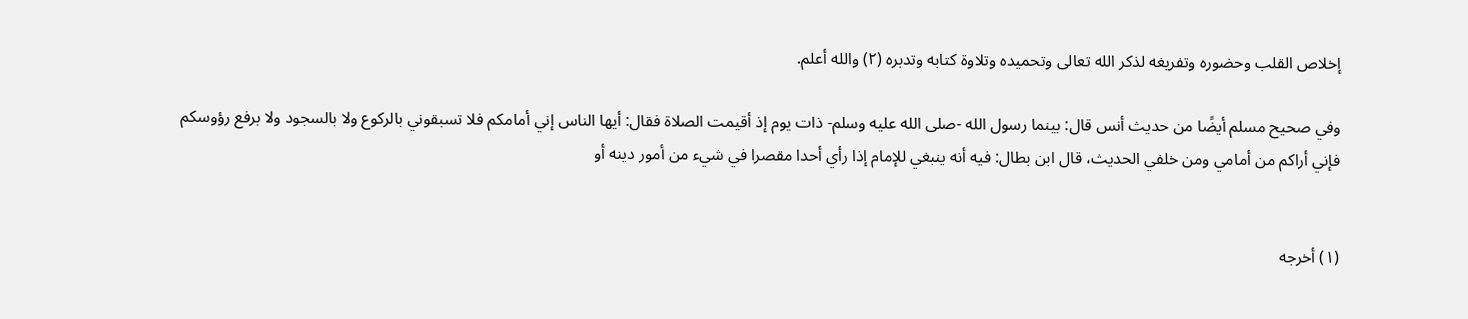إخلاص القلب وحضوره وتفريغه لذكر الله تعالى وتحميده وتلاوة كتابه وتدبره (٢) والله أعلم.

وفي صحيح مسلم أيضًا من حديث أنس قال: بينما رسول الله -صلى الله عليه وسلم- ذات يوم إذ أقيمت الصلاة فقال: أيها الناس إني أمامكم فلا تسبقوني بالركوع ولا بالسجود ولا برفع رؤوسكم فإني أراكم من أمامي ومن خلفي الحديث، قال ابن بطال: فيه أنه ينبغي للإمام إذا رأي أحدا مقصرا في شيء من أمور دينه أو


(١) أخرجه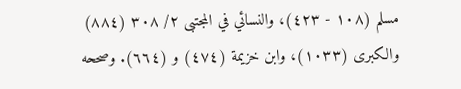مسلم (١٠٨ - ٤٢٣)، والنسائي في المجتبى ٢/ ٣٠٨ (٨٨٤) والكبرى (١٠٣٣)، وابن خزيمة (٤٧٤) و (٦٦٤). وصححه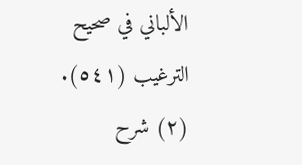الألباني في صحيح الترغيب (٥٤١).
(٢) شرح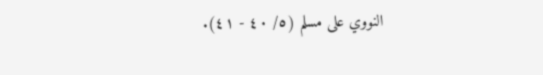النووي على مسلم (٥/ ٤٠ - ٤١).